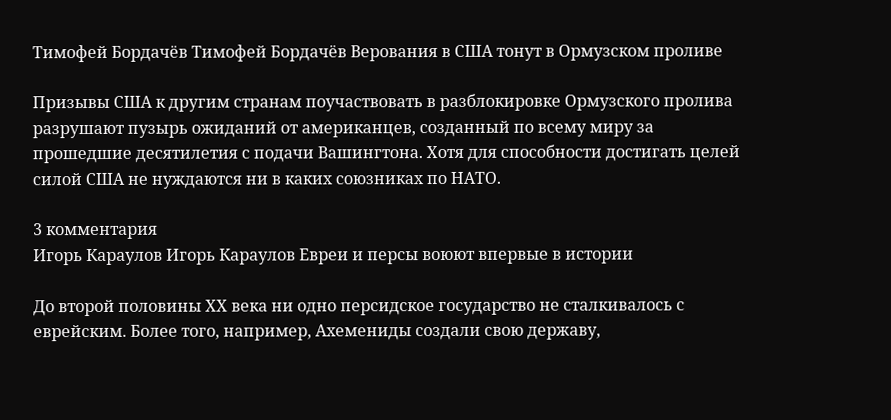Тимофей Бордачёв Тимофей Бордачёв Верования в США тонут в Ормузском проливе

Призывы США к другим странам поучаствовать в разблокировке Ормузского пролива разрушают пузырь ожиданий от американцев, созданный по всему миру за прошедшие десятилетия с подачи Вашингтона. Хотя для способности достигать целей силой США не нуждаются ни в каких союзниках по НАТО.

3 комментария
Игорь Караулов Игорь Караулов Евреи и персы воюют впервые в истории

До второй половины ХХ века ни одно персидское государство не сталкивалось с еврейским. Более того, например, Ахемениды создали свою державу,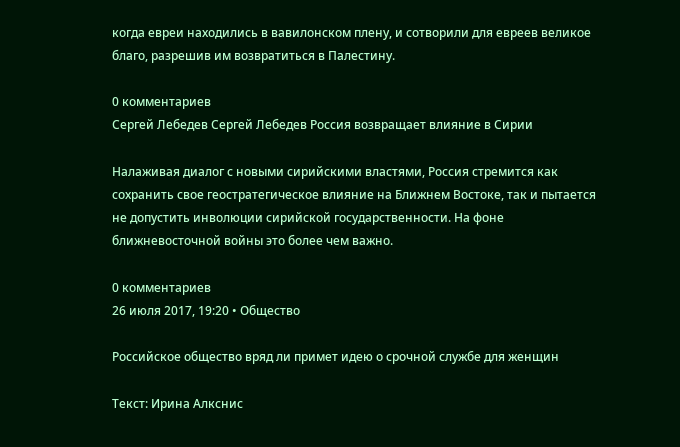когда евреи находились в вавилонском плену, и сотворили для евреев великое благо, разрешив им возвратиться в Палестину.

0 комментариев
Сергей Лебедев Сергей Лебедев Россия возвращает влияние в Сирии

Налаживая диалог с новыми сирийскими властями, Россия стремится как сохранить свое геостратегическое влияние на Ближнем Востоке, так и пытается не допустить инволюции сирийской государственности. На фоне ближневосточной войны это более чем важно.

0 комментариев
26 июля 2017, 19:20 • Общество

Российское общество вряд ли примет идею о срочной службе для женщин

Tекст: Ирина Алкснис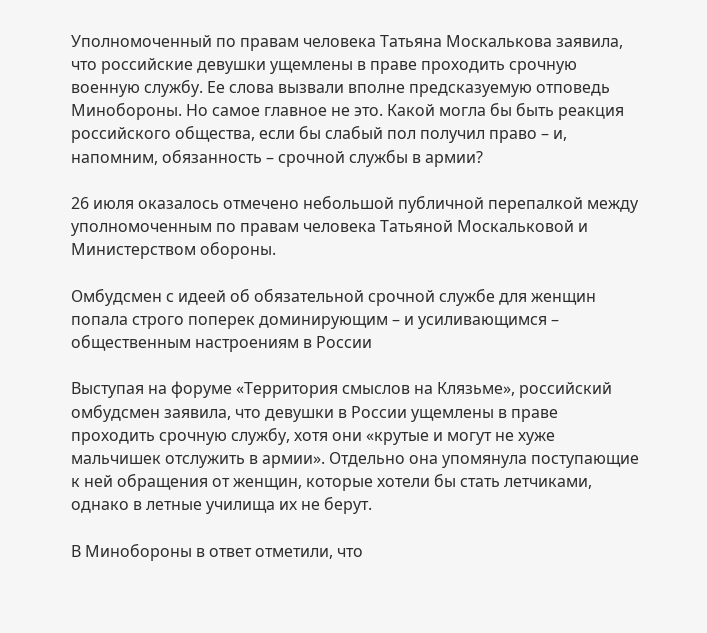Уполномоченный по правам человека Татьяна Москалькова заявила, что российские девушки ущемлены в праве проходить срочную военную службу. Ее слова вызвали вполне предсказуемую отповедь Минобороны. Но самое главное не это. Какой могла бы быть реакция российского общества, если бы слабый пол получил право – и, напомним, обязанность – срочной службы в армии?

26 июля оказалось отмечено небольшой публичной перепалкой между уполномоченным по правам человека Татьяной Москальковой и Министерством обороны.

Омбудсмен с идеей об обязательной срочной службе для женщин попала строго поперек доминирующим – и усиливающимся – общественным настроениям в России

Выступая на форуме «Территория смыслов на Клязьме», российский омбудсмен заявила, что девушки в России ущемлены в праве проходить срочную службу, хотя они «крутые и могут не хуже мальчишек отслужить в армии». Отдельно она упомянула поступающие к ней обращения от женщин, которые хотели бы стать летчиками, однако в летные училища их не берут.

В Минобороны в ответ отметили, что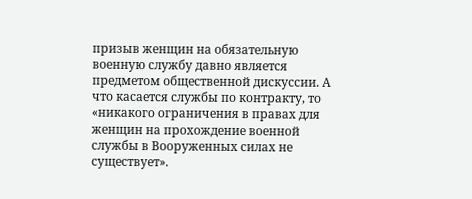призыв женщин на обязательную военную службу давно является предметом общественной дискуссии. А что касается службы по контракту, то «никакого ограничения в правах для женщин на прохождение военной службы в Вооруженных силах не существует».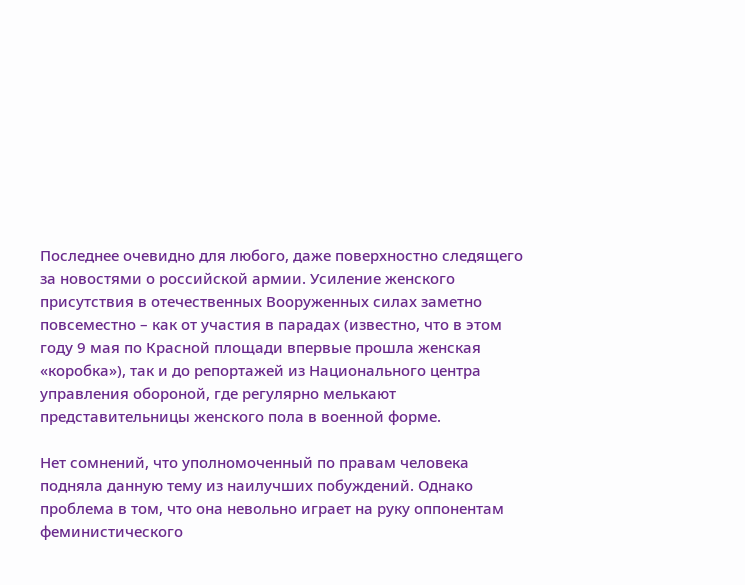Последнее очевидно для любого, даже поверхностно следящего за новостями о российской армии. Усиление женского присутствия в отечественных Вооруженных силах заметно повсеместно – как от участия в парадах (известно, что в этом году 9 мая по Красной площади впервые прошла женская «коробка»), так и до репортажей из Национального центра управления обороной, где регулярно мелькают представительницы женского пола в военной форме.

Нет сомнений, что уполномоченный по правам человека подняла данную тему из наилучших побуждений. Однако проблема в том, что она невольно играет на руку оппонентам феминистического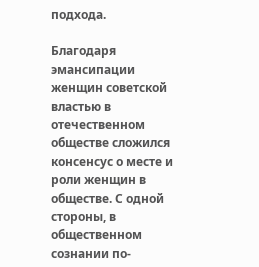подхода.

Благодаря эмансипации женщин советской властью в отечественном обществе сложился консенсус о месте и роли женщин в обществе. С одной стороны, в общественном сознании по-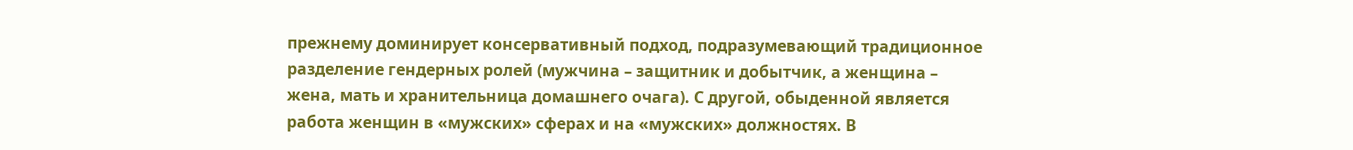прежнему доминирует консервативный подход, подразумевающий традиционное разделение гендерных ролей (мужчина – защитник и добытчик, а женщина – жена, мать и хранительница домашнего очага). С другой, обыденной является работа женщин в «мужских» сферах и на «мужских» должностях. В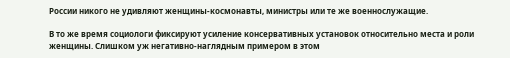России никого не удивляют женщины-космонавты, министры или те же военнослужащие.

В то же время социологи фиксируют усиление консервативных установок относительно места и роли женщины. Слишком уж негативно-наглядным примером в этом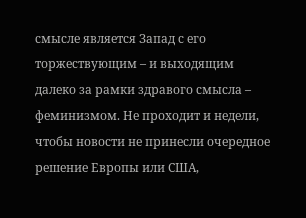смысле является Запад с его торжествующим – и выходящим далеко за рамки здравого смысла – феминизмом. Не проходит и недели, чтобы новости не принесли очередное решение Европы или США,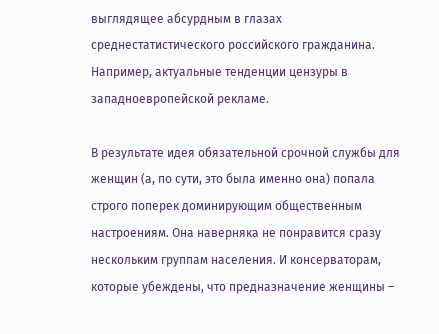выглядящее абсурдным в глазах среднестатистического российского гражданина. Например, актуальные тенденции цензуры в западноевропейской рекламе.

В результате идея обязательной срочной службы для женщин (а, по сути, это была именно она) попала строго поперек доминирующим общественным настроениям. Она наверняка не понравится сразу нескольким группам населения. И консерваторам, которые убеждены, что предназначение женщины –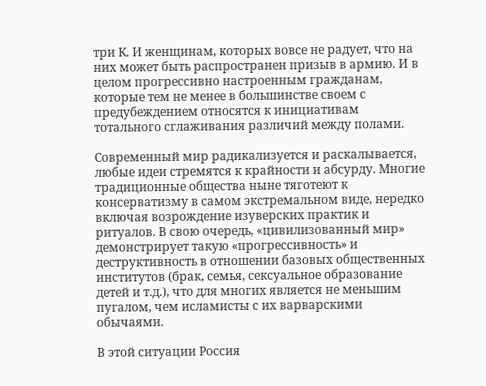три К. И женщинам, которых вовсе не радует, что на них может быть распространен призыв в армию. И в целом прогрессивно настроенным гражданам, которые тем не менее в большинстве своем с предубеждением относятся к инициативам тотального сглаживания различий между полами.

Современный мир радикализуется и раскалывается, любые идеи стремятся к крайности и абсурду. Многие традиционные общества ныне тяготеют к консерватизму в самом экстремальном виде, нередко включая возрождение изуверских практик и ритуалов. В свою очередь, «цивилизованный мир» демонстрирует такую «прогрессивность» и деструктивность в отношении базовых общественных институтов (брак, семья, сексуальное образование детей и т.д.), что для многих является не меньшим пугалом, чем исламисты с их варварскими обычаями.

В этой ситуации Россия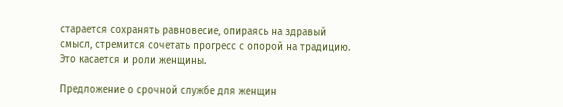старается сохранять равновесие, опираясь на здравый смысл, стремится сочетать прогресс с опорой на традицию. Это касается и роли женщины.

Предложение о срочной службе для женщин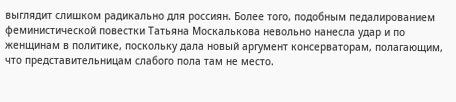выглядит слишком радикально для россиян. Более того, подобным педалированием феминистической повестки Татьяна Москалькова невольно нанесла удар и по женщинам в политике, поскольку дала новый аргумент консерваторам, полагающим, что представительницам слабого пола там не место.